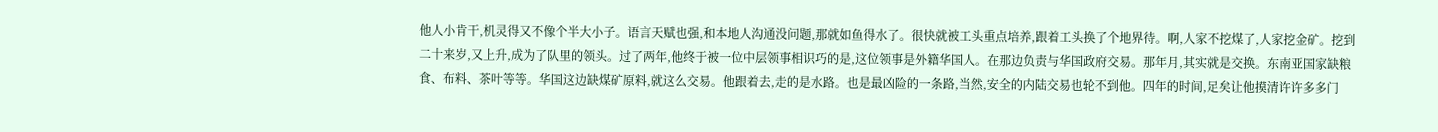他人小肯干,机灵得又不像个半大小子。语言天赋也强,和本地人沟通没问题,那就如鱼得水了。很快就被工头重点培养,跟着工头换了个地界待。啊,人家不挖煤了,人家挖金矿。挖到二十来岁,又上升,成为了队里的领头。过了两年,他终于被一位中层领事相识巧的是,这位领事是外籍华国人。在那边负责与华国政府交易。那年月,其实就是交换。东南亚国家缺粮食、布料、茶叶等等。华国这边缺煤矿原料,就这么交易。他跟着去,走的是水路。也是最凶险的一条路,当然,安全的内陆交易也轮不到他。四年的时间,足矣让他摸清许许多多门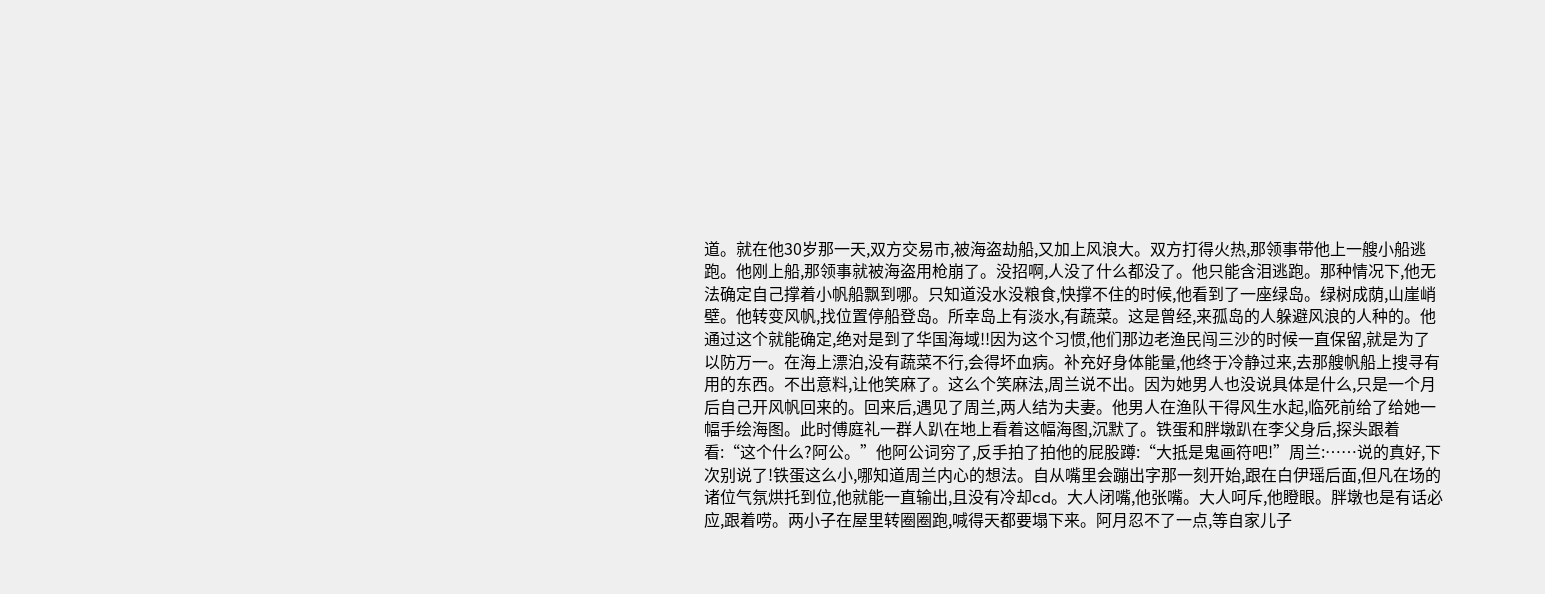道。就在他30岁那一天,双方交易市,被海盗劫船,又加上风浪大。双方打得火热,那领事带他上一艘小船逃跑。他刚上船,那领事就被海盗用枪崩了。没招啊,人没了什么都没了。他只能含泪逃跑。那种情况下,他无法确定自己撑着小帆船飘到哪。只知道没水没粮食,快撑不住的时候,他看到了一座绿岛。绿树成荫,山崖峭壁。他转变风帆,找位置停船登岛。所幸岛上有淡水,有蔬菜。这是曾经,来孤岛的人躲避风浪的人种的。他通过这个就能确定,绝对是到了华国海域!!因为这个习惯,他们那边老渔民闯三沙的时候一直保留,就是为了以防万一。在海上漂泊,没有蔬菜不行,会得坏血病。补充好身体能量,他终于冷静过来,去那艘帆船上搜寻有用的东西。不出意料,让他笑麻了。这么个笑麻法,周兰说不出。因为她男人也没说具体是什么,只是一个月后自己开风帆回来的。回来后,遇见了周兰,两人结为夫妻。他男人在渔队干得风生水起,临死前给了给她一幅手绘海图。此时傅庭礼一群人趴在地上看着这幅海图,沉默了。铁蛋和胖墩趴在李父身后,探头跟着看:“这个什么?阿公。”他阿公词穷了,反手拍了拍他的屁股蹲:“大抵是鬼画符吧!”周兰:……说的真好,下次别说了!铁蛋这么小,哪知道周兰内心的想法。自从嘴里会蹦出字那一刻开始,跟在白伊瑶后面,但凡在场的诸位气氛烘托到位,他就能一直输出,且没有冷却cd。大人闭嘴,他张嘴。大人呵斥,他瞪眼。胖墩也是有话必应,跟着唠。两小子在屋里转圈圈跑,喊得天都要塌下来。阿月忍不了一点,等自家儿子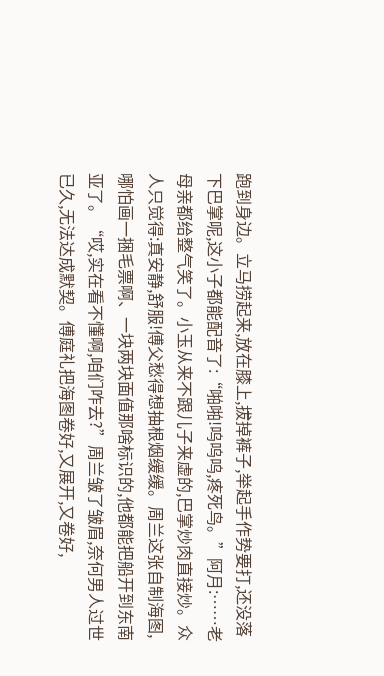跑到身边。立马捞起来,放在膝上,拔掉裤子,举起手作势要打,还没落下巴掌呢,这小子都能配音了:“啪啪!呜呜呜,疼死鸟。”阿月:……老母亲都给整气笑了。小玉从来不跟儿子来虚的,巴掌炒肉直接炒。众人只觉得:真安静,舒服!傅父愁得想抽根烟缓缓。周兰这张自制海图,哪怕画一捆毛票啊、一块两块面值那啥标识的,他都能把船开到东南亚了。“哎,实在看不懂啊,咱们咋去?”周兰皱了皱眉,奈何男人过世已久,无法达成默契。傅庭礼把海图卷好,又展开,又卷好,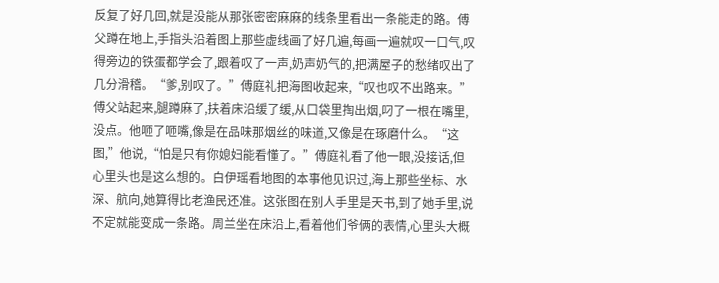反复了好几回,就是没能从那张密密麻麻的线条里看出一条能走的路。傅父蹲在地上,手指头沿着图上那些虚线画了好几遍,每画一遍就叹一口气,叹得旁边的铁蛋都学会了,跟着叹了一声,奶声奶气的,把满屋子的愁绪叹出了几分滑稽。“爹,别叹了。”傅庭礼把海图收起来,“叹也叹不出路来。”傅父站起来,腿蹲麻了,扶着床沿缓了缓,从口袋里掏出烟,叼了一根在嘴里,没点。他咂了咂嘴,像是在品味那烟丝的味道,又像是在琢磨什么。“这图,”他说,“怕是只有你媳妇能看懂了。”傅庭礼看了他一眼,没接话,但心里头也是这么想的。白伊瑶看地图的本事他见识过,海上那些坐标、水深、航向,她算得比老渔民还准。这张图在别人手里是天书,到了她手里,说不定就能变成一条路。周兰坐在床沿上,看着他们爷俩的表情,心里头大概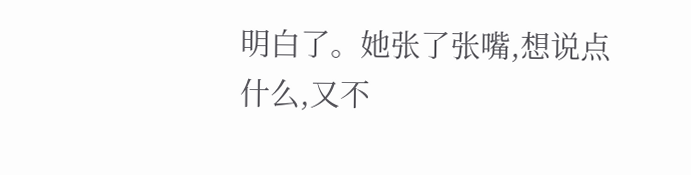明白了。她张了张嘴,想说点什么,又不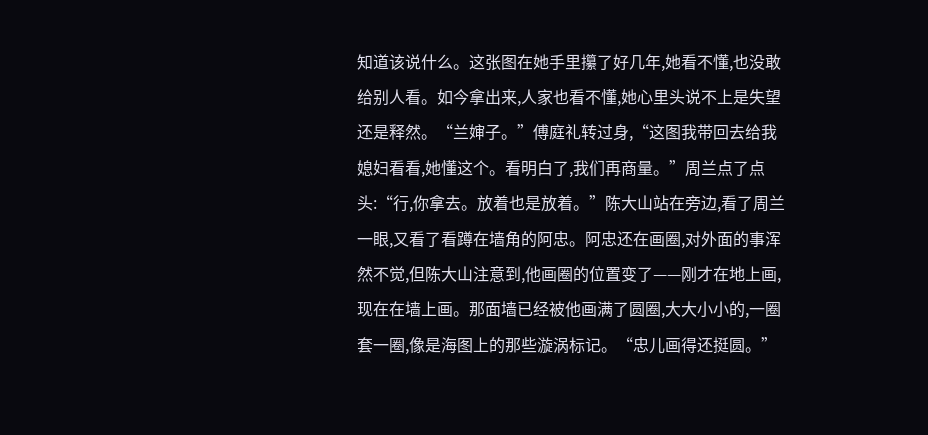知道该说什么。这张图在她手里攥了好几年,她看不懂,也没敢给别人看。如今拿出来,人家也看不懂,她心里头说不上是失望还是释然。“兰婶子。”傅庭礼转过身,“这图我带回去给我媳妇看看,她懂这个。看明白了,我们再商量。”周兰点了点头:“行,你拿去。放着也是放着。”陈大山站在旁边,看了周兰一眼,又看了看蹲在墙角的阿忠。阿忠还在画圈,对外面的事浑然不觉,但陈大山注意到,他画圈的位置变了——刚才在地上画,现在在墙上画。那面墙已经被他画满了圆圈,大大小小的,一圈套一圈,像是海图上的那些漩涡标记。“忠儿画得还挺圆。”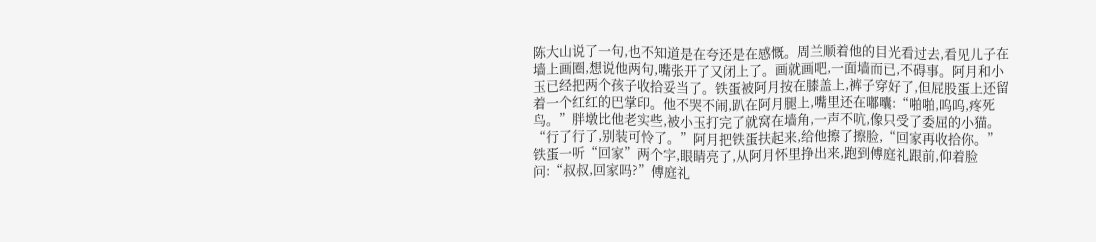陈大山说了一句,也不知道是在夸还是在感慨。周兰顺着他的目光看过去,看见儿子在墙上画圈,想说他两句,嘴张开了又闭上了。画就画吧,一面墙而已,不碍事。阿月和小玉已经把两个孩子收拾妥当了。铁蛋被阿月按在膝盖上,裤子穿好了,但屁股蛋上还留着一个红红的巴掌印。他不哭不闹,趴在阿月腿上,嘴里还在嘟囔:“啪啪,呜呜,疼死鸟。”胖墩比他老实些,被小玉打完了就窝在墙角,一声不吭,像只受了委屈的小猫。“行了行了,别装可怜了。”阿月把铁蛋扶起来,给他擦了擦脸,“回家再收拾你。”铁蛋一听“回家”两个字,眼睛亮了,从阿月怀里挣出来,跑到傅庭礼跟前,仰着脸问:“叔叔,回家吗?”傅庭礼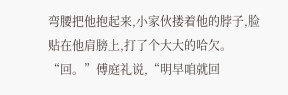弯腰把他抱起来,小家伙搂着他的脖子,脸贴在他肩膀上,打了个大大的哈欠。“回。”傅庭礼说,“明早咱就回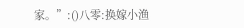家。”:()八零:换嫁小渔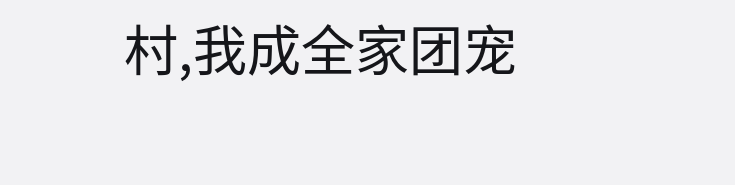村,我成全家团宠